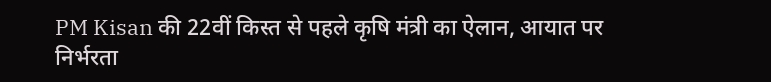PM Kisan की 22वीं किस्त से पहले कृषि मंत्री का ऐलान, आयात पर निर्भरता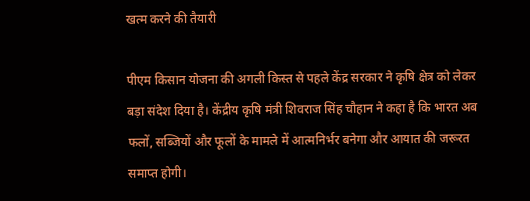खत्म करने की तैयारी

पीएम किसान योजना की अगली किस्त से पहले केंद्र सरकार ने कृषि क्षेत्र को लेकर बड़ा संदेश दिया है। केंद्रीय कृषि मंत्री शिवराज सिंह चौहान ने कहा है कि भारत अब फलों, सब्जियों और फूलों के मामले में आत्मनिर्भर बनेगा और आयात की जरूरत समाप्त होगी।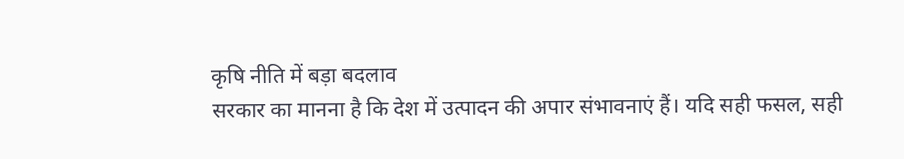कृषि नीति में बड़ा बदलाव
सरकार का मानना है कि देश में उत्पादन की अपार संभावनाएं हैं। यदि सही फसल, सही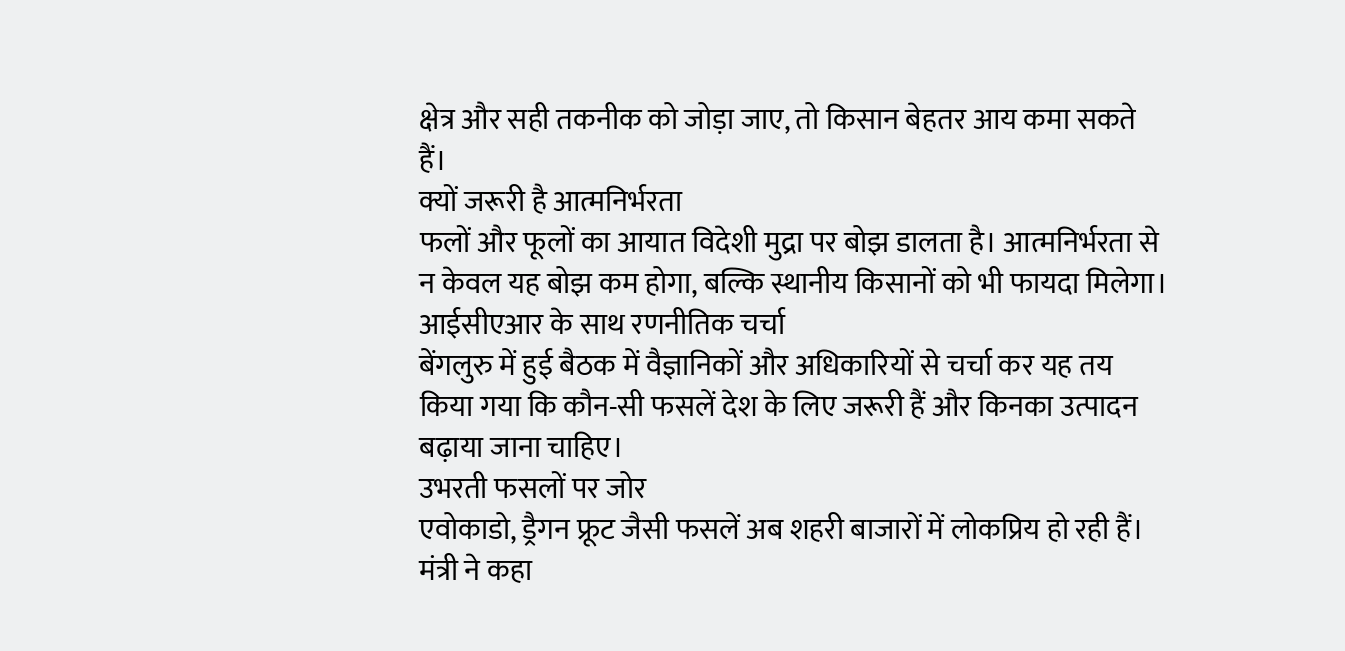क्षेत्र और सही तकनीक को जोड़ा जाए, तो किसान बेहतर आय कमा सकते हैं।
क्यों जरूरी है आत्मनिर्भरता
फलों और फूलों का आयात विदेशी मुद्रा पर बोझ डालता है। आत्मनिर्भरता से न केवल यह बोझ कम होगा, बल्कि स्थानीय किसानों को भी फायदा मिलेगा।
आईसीएआर के साथ रणनीतिक चर्चा
बेंगलुरु में हुई बैठक में वैज्ञानिकों और अधिकारियों से चर्चा कर यह तय किया गया कि कौन-सी फसलें देश के लिए जरूरी हैं और किनका उत्पादन बढ़ाया जाना चाहिए।
उभरती फसलों पर जोर
एवोकाडो, ड्रैगन फ्रूट जैसी फसलें अब शहरी बाजारों में लोकप्रिय हो रही हैं। मंत्री ने कहा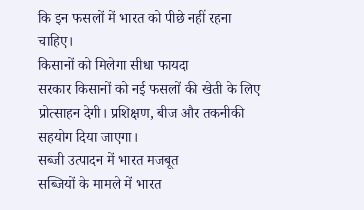कि इन फसलों में भारत को पीछे नहीं रहना चाहिए।
किसानों को मिलेगा सीधा फायदा
सरकार किसानों को नई फसलों की खेती के लिए प्रोत्साहन देगी। प्रशिक्षण, बीज और तकनीकी सहयोग दिया जाएगा।
सब्जी उत्पादन में भारत मजबूत
सब्जियों के मामले में भारत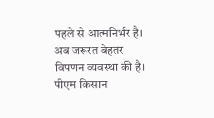पहले से आत्मनिर्भर है। अब जरूरत बेहतर विपणन व्यवस्था की है।
पीएम किसान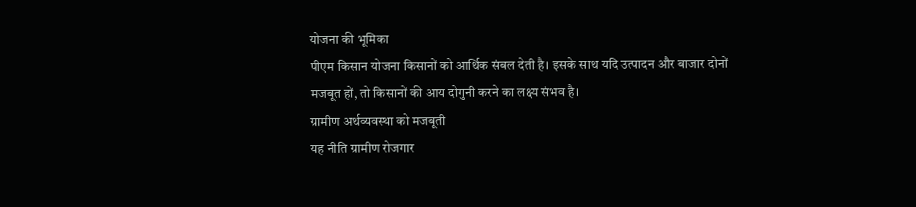योजना की भूमिका
पीएम किसान योजना किसानों को आर्थिक संबल देती है। इसके साथ यदि उत्पादन और बाजार दोनों मजबूत हों, तो किसानों की आय दोगुनी करने का लक्ष्य संभव है।
ग्रामीण अर्थव्यवस्था को मजबूती
यह नीति ग्रामीण रोजगार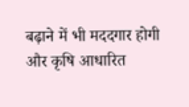बढ़ाने में भी मददगार होगी और कृषि आधारित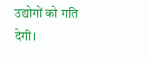उद्योगों को गति देगी।